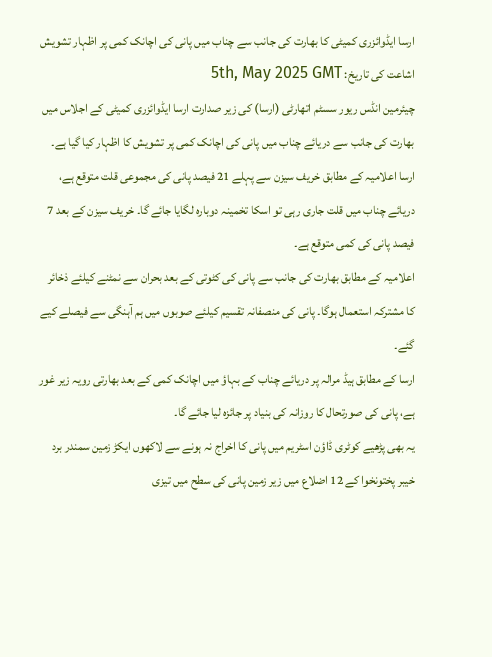ارسا ایڈوائزری کمیٹی کا بھارت کی جانب سے چناب میں پانی کی اچانک کمی پر اظہار تشویش
اشاعت کی تاریخ: 5th, May 2025 GMT
چیئرمین انڈس ریور سسٹم اتھارٹی (ارسا) کی زیر صدارت ارسا ایڈوائزری کمیٹی کے اجلاس میں بھارت کی جانب سے دریائے چناب میں پانی کی اچانک کمی پر تشویش کا اظہار کیا گیا ہے۔
ارسا اعلامیہ کے مطابق خریف سیزن سے پہلے 21 فیصد پانی کی مجموعی قلت متوقع ہے، دریائے چناب میں قلت جاری رہی تو اسکا تخمینہ دوبارہ لگایا جائے گا۔ خریف سیزن کے بعد 7 فیصد پانی کی کمی متوقع ہے۔
اعلامیہ کے مطابق بھارت کی جانب سے پانی کی کٹوتی کے بعد بحران سے نمٹنے کیلئے ذخائر کا مشترکہ استعمال ہوگا۔ پانی کی منصفانہ تقسیم کیلئے صوبوں میں ہم آہنگی سے فیصلے کیے گئے۔
ارسا کے مطابق ہیڈ مرالہ پر دریائے چناب کے بہاؤ میں اچانک کمی کے بعد بھارتی رویہ زیر غور ہے، پانی کی صورتحال کا روزانہ کی بنیاد پر جائزہ لیا جائے گا۔
یہ بھی پڑھیے کوٹری ڈاؤن اسٹریم میں پانی کا اخراج نہ ہونے سے لاکھوں ایکڑ زمین سمندر برد خیبر پختونخوا کے 12 اضلاع میں زیر زمین پانی کی سطح میں تیزی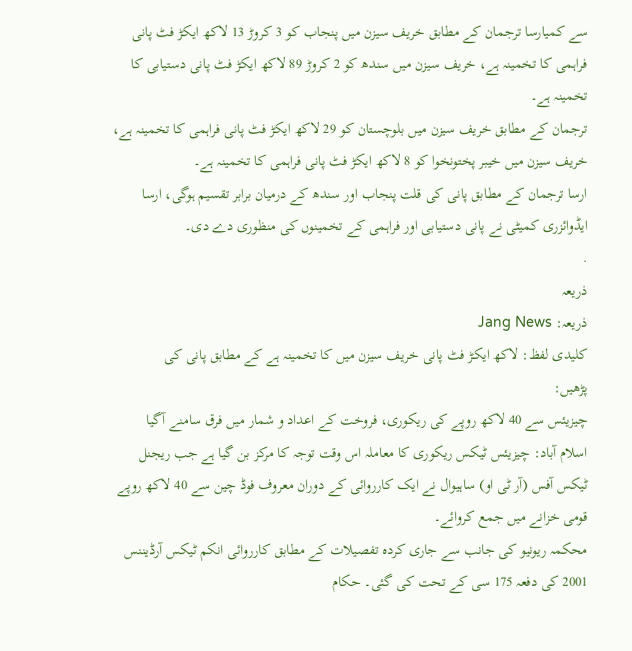سے کمیارسا ترجمان کے مطابق خریف سیزن میں پنجاب کو 3 کروڑ 13 لاکھ ایکڑ فٹ پانی فراہمی کا تخمینہ ہے، خریف سیزن میں سندھ کو 2 کروڑ 89 لاکھ ایکڑ فٹ پانی دستیابی کا تخمینہ ہے۔
ترجمان کے مطابق خریف سیزن میں بلوچستان کو 29 لاکھ ایکڑ فٹ پانی فراہمی کا تخمینہ ہے، خریف سیزن میں خیبر پختونخوا کو 8 لاکھ ایکڑ فٹ پانی فراہمی کا تخمینہ ہے۔
ارسا ترجمان کے مطابق پانی کی قلت پنجاب اور سندھ کے درمیان برابر تقسیم ہوگی، ارسا ایڈوائزری کمیٹی نے پانی دستیابی اور فراہمی کے تخمینوں کی منظوری دے دی۔
.
ذریعہ
ذریعہ: Jang News
کلیدی لفظ: لاکھ ایکڑ فٹ پانی خریف سیزن میں کا تخمینہ ہے کے مطابق پانی کی
پڑھیں:
چیزیئس سے 40 لاکھ روپے کی ریکوری، فروخت کے اعداد و شمار میں فرق سامنے آگیا
اسلام آباد: چیزیئس ٹیکس ریکوری کا معاملہ اس وقت توجہ کا مرکز بن گیا ہے جب ریجنل ٹیکس آفس (آر ٹی او) ساہیوال نے ایک کارروائی کے دوران معروف فوڈ چین سے 40 لاکھ روپے قومی خزانے میں جمع کروائے۔
محکمہ ریونیو کی جانب سے جاری کردہ تفصیلات کے مطابق کارروائی انکم ٹیکس آرڈیننس 2001 کی دفعہ 175 سی کے تحت کی گئی۔ حکام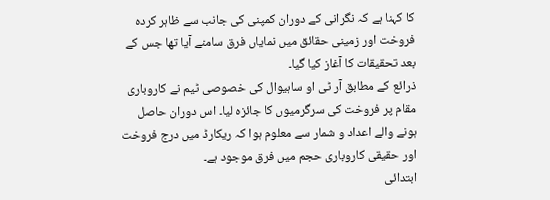کا کہنا ہے کہ نگرانی کے دوران کمپنی کی جانب سے ظاہر کردہ فروخت اور زمینی حقائق میں نمایاں فرق سامنے آیا تھا جس کے بعد تحقیقات کا آغاز کیا گیا۔
ذرائع کے مطابق آر ٹی او ساہیوال کی خصوصی ٹیم نے کاروباری مقام پر فروخت کی سرگرمیوں کا جائزہ لیا۔ اس دوران حاصل ہونے والے اعداد و شمار سے معلوم ہوا کہ ریکارڈ میں درج فروخت اور حقیقی کاروباری حجم میں فرق موجود ہے۔
ابتدائی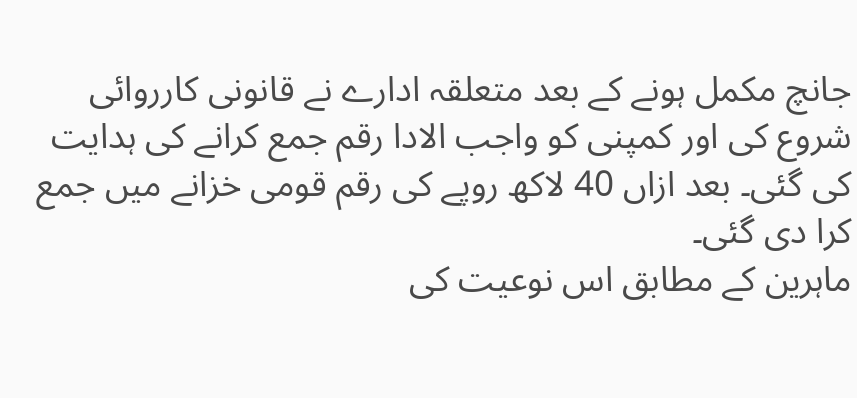جانچ مکمل ہونے کے بعد متعلقہ ادارے نے قانونی کارروائی شروع کی اور کمپنی کو واجب الادا رقم جمع کرانے کی ہدایت کی گئی۔ بعد ازاں 40 لاکھ روپے کی رقم قومی خزانے میں جمع کرا دی گئی۔
ماہرین کے مطابق اس نوعیت کی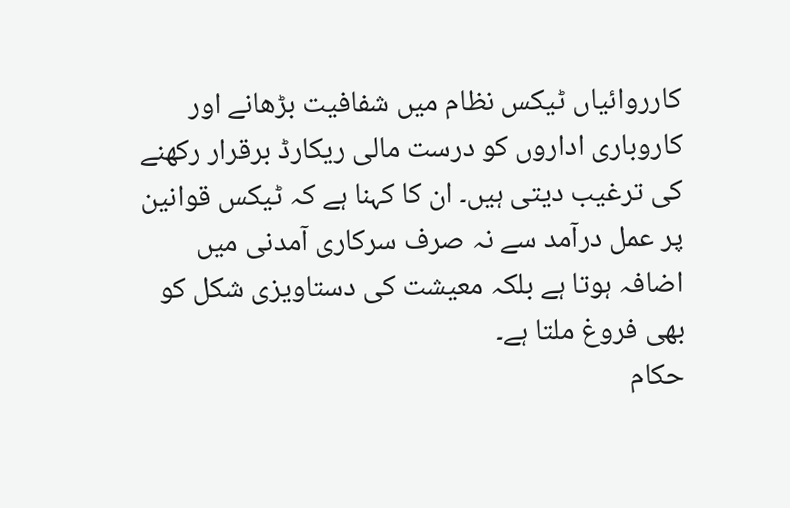کارروائیاں ٹیکس نظام میں شفافیت بڑھانے اور کاروباری اداروں کو درست مالی ریکارڈ برقرار رکھنے کی ترغیب دیتی ہیں۔ ان کا کہنا ہے کہ ٹیکس قوانین پر عمل درآمد سے نہ صرف سرکاری آمدنی میں اضافہ ہوتا ہے بلکہ معیشت کی دستاویزی شکل کو بھی فروغ ملتا ہے۔
حکام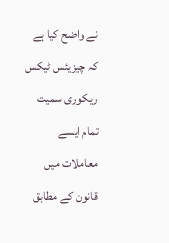نے واضح کیا ہے کہ چیزیئس ٹیکس ریکوری سمیت تمام ایسے معاملات میں قانون کے مطابق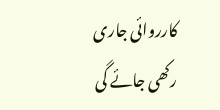کارروائی جاری رکھی جائے گی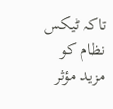تاکہ ٹیکس نظام کو مزید مؤثر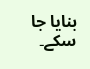بنایا جا سکے۔